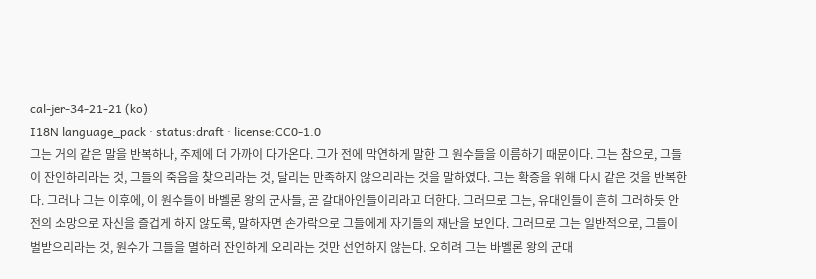cal-jer-34-21-21 (ko)
I18N language_pack · status:draft · license:CC0-1.0
그는 거의 같은 말을 반복하나, 주제에 더 가까이 다가온다. 그가 전에 막연하게 말한 그 원수들을 이름하기 때문이다. 그는 참으로, 그들이 잔인하리라는 것, 그들의 죽음을 찾으리라는 것, 달리는 만족하지 않으리라는 것을 말하였다. 그는 확증을 위해 다시 같은 것을 반복한다. 그러나 그는 이후에, 이 원수들이 바벨론 왕의 군사들, 곧 갈대아인들이리라고 더한다. 그러므로 그는, 유대인들이 흔히 그러하듯 안전의 소망으로 자신을 즐겁게 하지 않도록, 말하자면 손가락으로 그들에게 자기들의 재난을 보인다. 그러므로 그는 일반적으로, 그들이 벌받으리라는 것, 원수가 그들을 멸하러 잔인하게 오리라는 것만 선언하지 않는다. 오히려 그는 바벨론 왕의 군대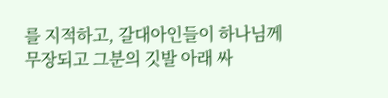를 지적하고, 갈대아인들이 하나님께 무장되고 그분의 깃발 아래 싸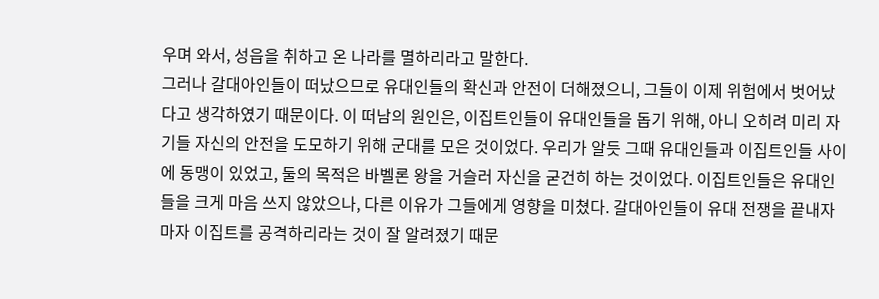우며 와서, 성읍을 취하고 온 나라를 멸하리라고 말한다.
그러나 갈대아인들이 떠났으므로 유대인들의 확신과 안전이 더해졌으니, 그들이 이제 위험에서 벗어났다고 생각하였기 때문이다. 이 떠남의 원인은, 이집트인들이 유대인들을 돕기 위해, 아니 오히려 미리 자기들 자신의 안전을 도모하기 위해 군대를 모은 것이었다. 우리가 알듯 그때 유대인들과 이집트인들 사이에 동맹이 있었고, 둘의 목적은 바벨론 왕을 거슬러 자신을 굳건히 하는 것이었다. 이집트인들은 유대인들을 크게 마음 쓰지 않았으나, 다른 이유가 그들에게 영향을 미쳤다. 갈대아인들이 유대 전쟁을 끝내자마자 이집트를 공격하리라는 것이 잘 알려졌기 때문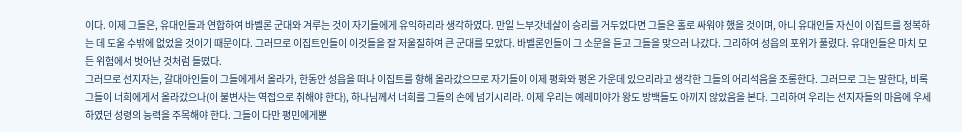이다. 이제 그들은, 유대인들과 연합하여 바벨론 군대와 겨루는 것이 자기들에게 유익하리라 생각하였다. 만일 느부갓네살이 승리를 거두었다면 그들은 홀로 싸워야 했을 것이며, 아니 유대인들 자신이 이집트를 정복하는 데 도울 수밖에 없었을 것이기 때문이다. 그러므로 이집트인들이 이것들을 잘 저울질하여 큰 군대를 모았다. 바벨론인들이 그 소문을 듣고 그들을 맞으러 나갔다. 그리하여 성읍의 포위가 풀렸다. 유대인들은 마치 모든 위험에서 벗어난 것처럼 들떴다.
그러므로 선지자는, 갈대아인들이 그들에게서 올라가, 한동안 성읍을 떠나 이집트를 향해 올라갔으므로 자기들이 이제 평화와 평온 가운데 있으리라고 생각한 그들의 어리석음을 조롱한다. 그러므로 그는 말한다, 비록 그들이 너희에게서 올라갔으나(이 불변사는 역접으로 취해야 한다), 하나님께서 너희를 그들의 손에 넘기시리라. 이제 우리는 예레미야가 왕도 방백들도 아끼지 않았음을 본다. 그리하여 우리는 선지자들의 마음에 우세하였던 성령의 능력을 주목해야 한다. 그들이 다만 평민에게뿐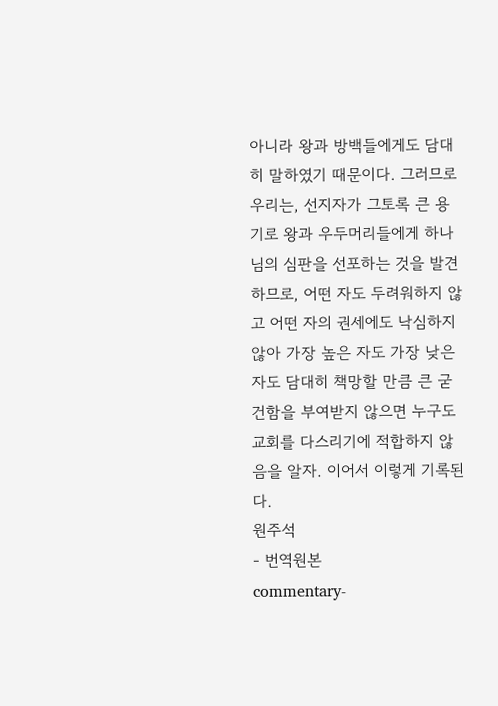아니라 왕과 방백들에게도 담대히 말하였기 때문이다. 그러므로 우리는, 선지자가 그토록 큰 용기로 왕과 우두머리들에게 하나님의 심판을 선포하는 것을 발견하므로, 어떤 자도 두려워하지 않고 어떤 자의 권세에도 낙심하지 않아 가장 높은 자도 가장 낮은 자도 담대히 책망할 만큼 큰 굳건함을 부여받지 않으면 누구도 교회를 다스리기에 적합하지 않음을 알자. 이어서 이렇게 기록된다.
원주석
- 번역원본
commentary-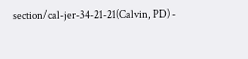section/cal-jer-34-21-21(Calvin, PD) -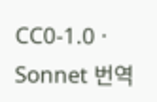CC0-1.0 · Sonnet 번역